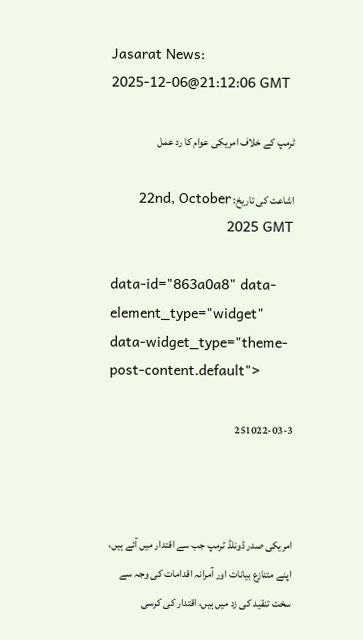Jasarat News:
2025-12-06@21:12:06 GMT

ٹرمپ کے خلاف امریکی عوام کا رد عمل

اشاعت کی تاریخ: 22nd, October 2025 GMT

data-id="863a0a8" data-element_type="widget" data-widget_type="theme-post-content.default">

251022-03-3



امریکی صدر ڈونلڈ ٹرمپ جب سے اقتدار میں آئے ہیں، اپنے متنازع بیانات اور آمرانہ اقدامات کی وجہ سے سخت تنقید کی زد میں ہیں، اقتدار کی کرسی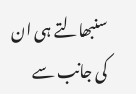سنبھالتے ہی ان کی جانب سے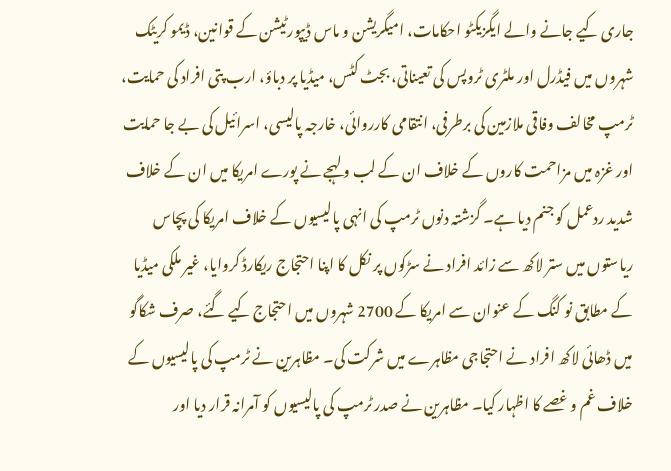جاری کیے جانے والے ایگزیکٹو احکامات، امیگریشن و ماس ڈیپورٹیشن کے قوانین، ڈیمو کریٹک شہروں میں فیڈرل اور ملٹری ٹروپس کی تعیناتی، بجٹ کٹس، میڈیا پر دباؤ، ارب پتی افراد کی حمایت، ٹرمپ مخالف وفاقی ملازمین کی برطرفی، انتقامی کارروائی، خارجہ پالیسی، اسرائیل کی بے جا حمایت اور غزہ میں مزاحمت کاروں کے خلاف ان کے لب و لہجے نے پورے امریکا میں ان کے خلاف شدید ردعمل کو جنم دیا ہے۔ گزشتہ دنوں ٹرمپ کی انہی پالیسیوں کے خلاف امریکا کی پچاس ریاستوں میں ستر لاکھ سے زائد افراد نے سڑکوں پر نکل کا اپنا احتجاج ریکارڈ کروایا، غیر ملکی میڈیا کے مطابق نو کنگ کے عنوان سے امریکا کے 2700 شہروں میں احتجاج کیے گئے، صرف شکاگو میں ڈھائی لاکھ افراد نے احتجاجی مظاہرے میں شرکت کی۔ مظاہرین نے ٹرمپ کی پالیسیوں کے خلاف غم و غصے کا اظہار کیا۔ مظاہرین نے صدر ٹرمپ کی پالیسیوں کو آمرانہ قرار دیا اور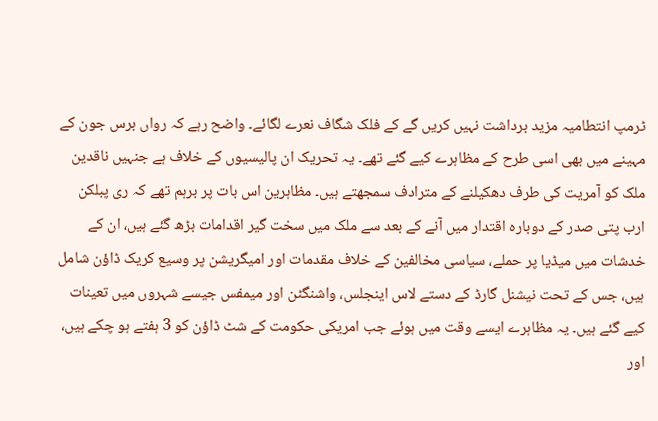ٹرمپ انتطامیہ مزید برداشت نہیں کریں گے کے فلک شگاف نعرے لگائے۔ واضح رہے کہ رواں برس جون کے مہینے میں بھی اسی طرح کے مظاہرے کیے گئے تھے۔ یہ تحریک ان پالیسیوں کے خلاف ہے جنہیں ناقدین ملک کو آمریت کی طرف دھکیلنے کے مترادف سمجھتے ہیں۔ مظاہرین اس بات پر برہم تھے کہ ری پبلکن ارب پتی صدر کے دوبارہ اقتدار میں آنے کے بعد سے ملک میں سخت گیر اقدامات بڑھ گئے ہیں، ان کے خدشات میں میڈیا پر حملے، سیاسی مخالفین کے خلاف مقدمات اور امیگریشن پر وسیع کریک ڈاؤن شامل ہیں، جس کے تحت نیشنل گارڈ کے دستے لاس اینجلس، واشنگٹن اور میمفس جیسے شہروں میں تعینات کیے گئے ہیں۔ یہ مظاہرے ایسے وقت میں ہوئے جب امریکی حکومت کے شٹ ڈاؤن کو 3 ہفتے ہو چکے ہیں، اور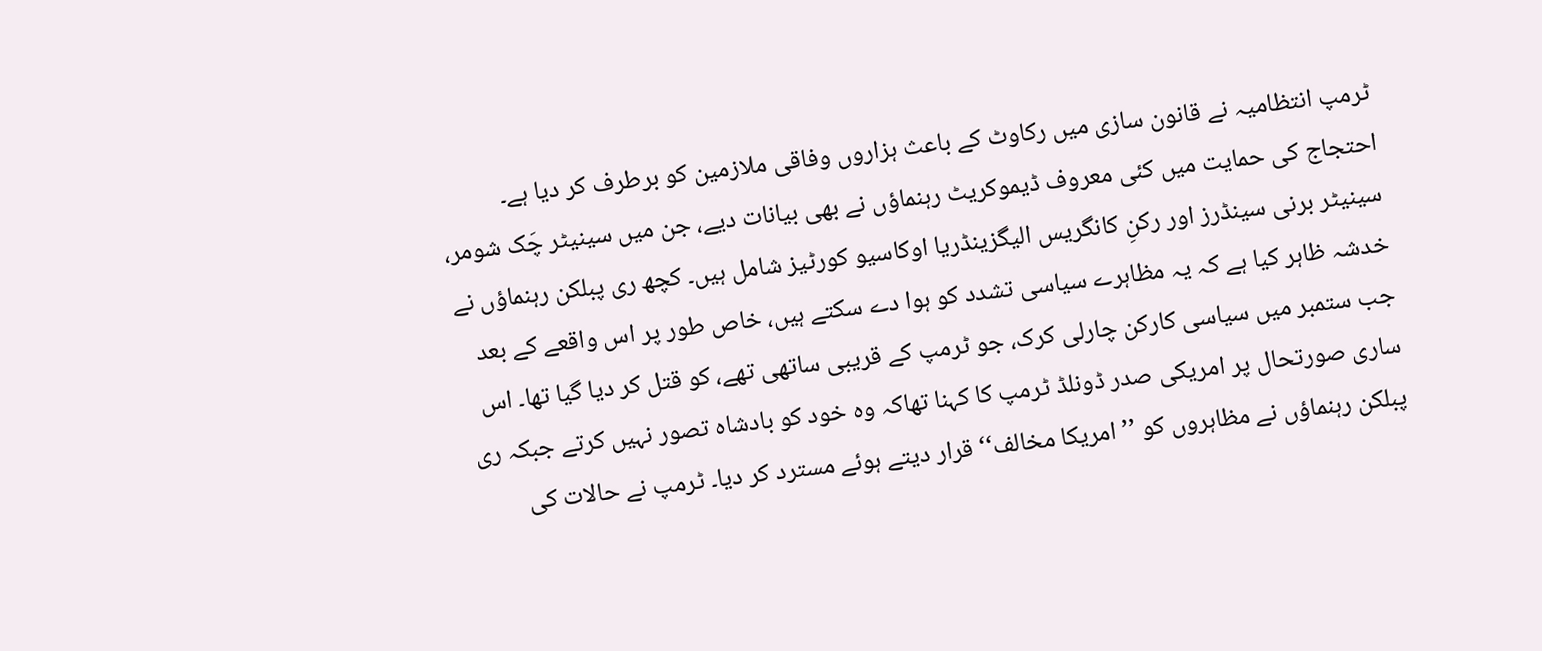ٹرمپ انتظامیہ نے قانون سازی میں رکاوٹ کے باعث ہزاروں وفاقی ملازمین کو برطرف کر دیا ہے۔ احتجاج کی حمایت میں کئی معروف ڈیموکریٹ رہنماؤں نے بھی بیانات دیے، جن میں سینیٹر چَک شومر، سینیٹر برنی سینڈرز اور رکنِ کانگریس الیگزینڈریا اوکاسیو کورٹیز شامل ہیں۔ کچھ ری پبلکن رہنماؤں نے خدشہ ظاہر کیا ہے کہ یہ مظاہرے سیاسی تشدد کو ہوا دے سکتے ہیں، خاص طور پر اس واقعے کے بعد جب ستمبر میں سیاسی کارکن چارلی کرک، جو ٹرمپ کے قریبی ساتھی تھے، کو قتل کر دیا گیا تھا۔ اس ساری صورتحال پر امریکی صدر ڈونلڈ ٹرمپ کا کہنا تھاکہ وہ خود کو بادشاہ تصور نہیں کرتے جبکہ ری پبلکن رہنماؤں نے مظاہروں کو ’’امریکا مخالف‘‘ قرار دیتے ہوئے مسترد کر دیا۔ ٹرمپ نے حالات کی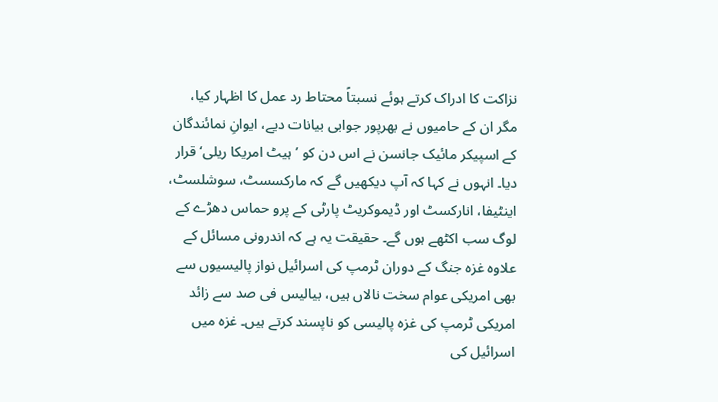نزاکت کا ادراک کرتے ہوئے نسبتاً محتاط رد عمل کا اظہار کیا، مگر ان کے حامیوں نے بھرپور جوابی بیانات دیے، ایوانِ نمائندگان کے اسپیکر مائیک جانسن نے اس دن کو ’ہیٹ امریکا ریلی‘ قرار دیا۔ انہوں نے کہا کہ آپ دیکھیں گے کہ مارکسسٹ، سوشلسٹ، اینٹیفا، انارکسٹ اور ڈیموکریٹ پارٹی کے پرو حماس دھڑے کے لوگ سب اکٹھے ہوں گے۔ حقیقت یہ ہے کہ اندرونی مسائل کے علاوہ غزہ جنگ کے دوران ٹرمپ کی اسرائیل نواز پالیسیوں سے بھی امریکی عوام سخت نالاں ہیں، بیالیس فی صد سے زائد امریکی ٹرمپ کی غزہ پالیسی کو ناپسند کرتے ہیں۔ غزہ میں اسرائیل کی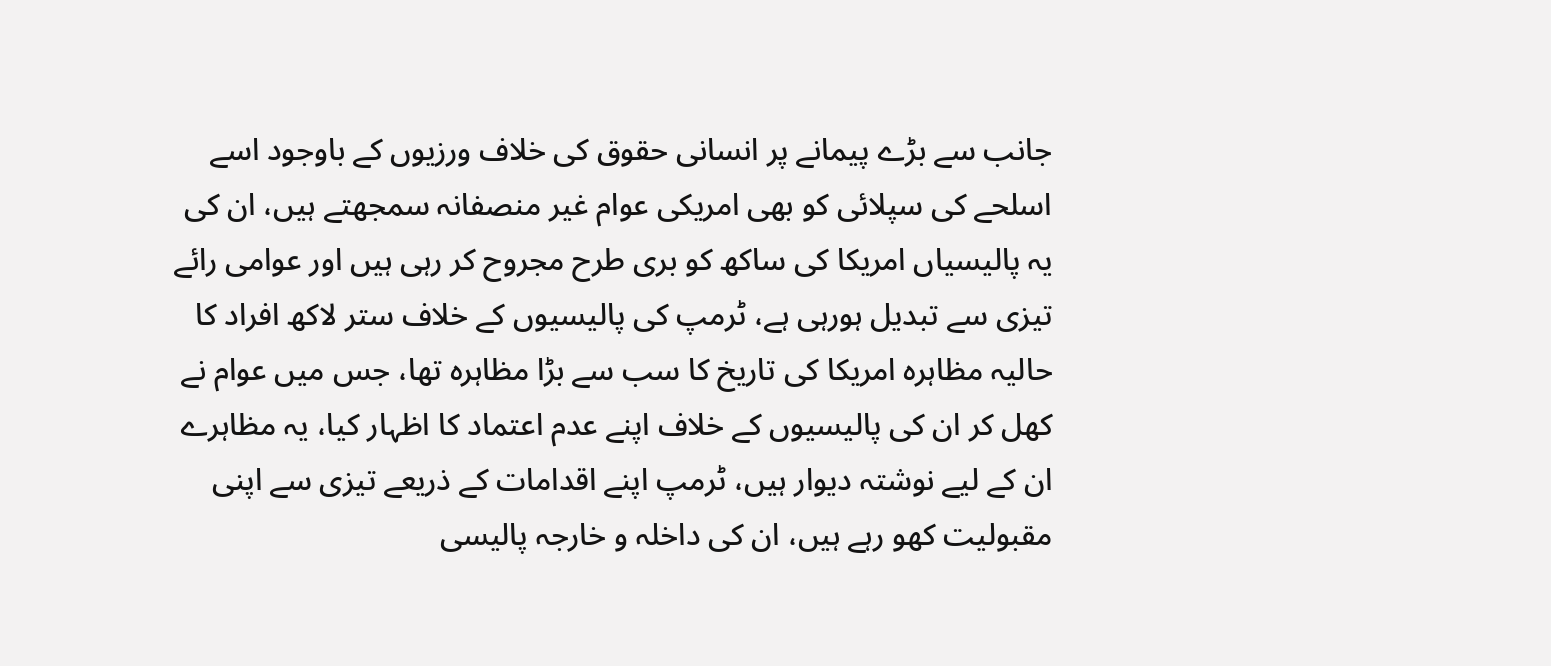جانب سے بڑے پیمانے پر انسانی حقوق کی خلاف ورزیوں کے باوجود اسے اسلحے کی سپلائی کو بھی امریکی عوام غیر منصفانہ سمجھتے ہیں، ان کی یہ پالیسیاں امریکا کی ساکھ کو بری طرح مجروح کر رہی ہیں اور عوامی رائے تیزی سے تبدیل ہورہی ہے، ٹرمپ کی پالیسیوں کے خلاف ستر لاکھ افراد کا حالیہ مظاہرہ امریکا کی تاریخ کا سب سے بڑا مظاہرہ تھا، جس میں عوام نے کھل کر ان کی پالیسیوں کے خلاف اپنے عدم اعتماد کا اظہار کیا، یہ مظاہرے ان کے لیے نوشتہ دیوار ہیں، ٹرمپ اپنے اقدامات کے ذریعے تیزی سے اپنی مقبولیت کھو رہے ہیں، ان کی داخلہ و خارجہ پالیسی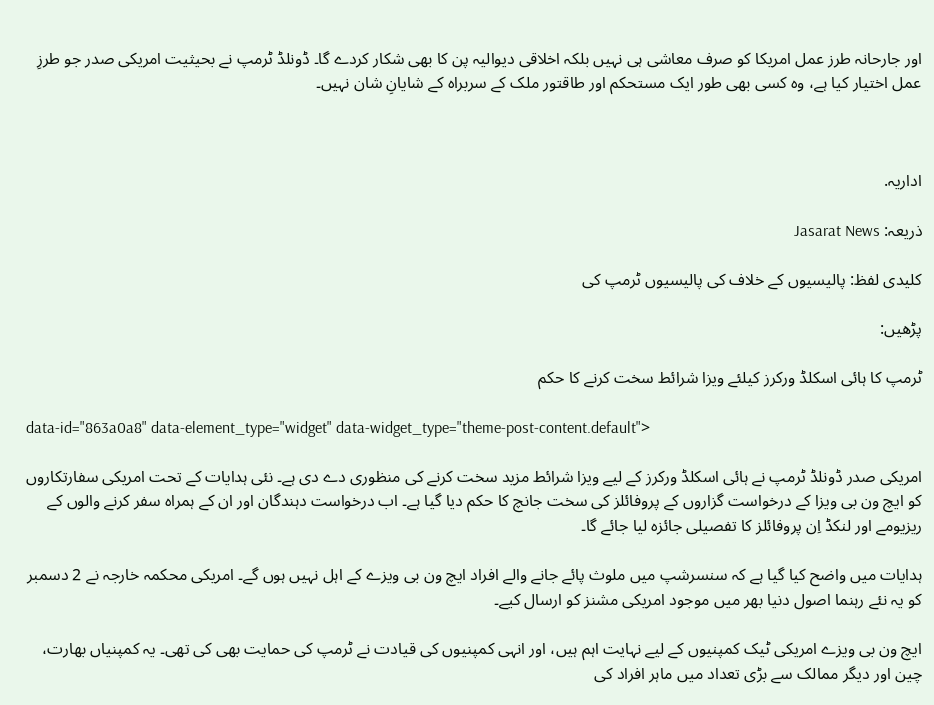اور جارحانہ طرز عمل امریکا کو صرف معاشی ہی نہیں بلکہ اخلاقی دیوالیہ پن کا بھی شکار کردے گا۔ ڈونلڈ ٹرمپ نے بحیثیت امریکی صدر جو طرزِ عمل اختیار کیا ہے، وہ کسی بھی طور ایک مستحکم اور طاقتور ملک کے سربراہ کے شایانِ شان نہیں۔



اداریہ.

ذریعہ: Jasarat News

کلیدی لفظ: پالیسیوں کے خلاف کی پالیسیوں ٹرمپ کی

پڑھیں:

ٹرمپ کا ہائی اسکلڈ ورکرز کیلئے ویزا شرائط سخت کرنے کا حکم

data-id="863a0a8" data-element_type="widget" data-widget_type="theme-post-content.default">

امریکی صدر ڈونلڈ ٹرمپ نے ہائی اسکلڈ ورکرز کے لیے ویزا شرائط مزید سخت کرنے کی منظوری دے دی ہے۔ نئی ہدایات کے تحت امریکی سفارتکاروں کو ایچ ون بی ویزا کے درخواست گزاروں کے پروفائلز کی سخت جانچ کا حکم دیا گیا ہے۔ اب درخواست دہندگان اور ان کے ہمراہ سفر کرنے والوں کے ریزیومے اور لنکڈ اِن پروفائلز کا تفصیلی جائزہ لیا جائے گا۔

ہدایات میں واضح کیا گیا ہے کہ سنسرشپ میں ملوث پائے جانے والے افراد ایچ ون بی ویزے کے اہل نہیں ہوں گے۔ امریکی محکمہ خارجہ نے 2 دسمبر کو یہ نئے رہنما اصول دنیا بھر میں موجود امریکی مشنز کو ارسال کیے۔

ایچ ون بی ویزے امریکی ٹیک کمپنیوں کے لیے نہایت اہم ہیں، اور انہی کمپنیوں کی قیادت نے ٹرمپ کی حمایت بھی کی تھی۔ یہ کمپنیاں بھارت، چین اور دیگر ممالک سے بڑی تعداد میں ماہر افراد کی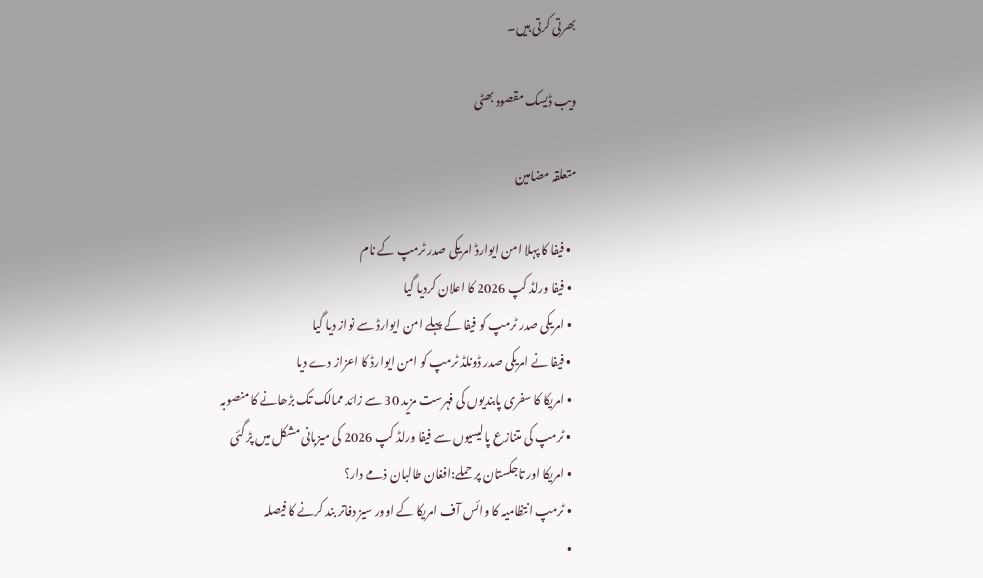بھرتی کرتی ہیں۔

ویب ڈیسک مقصود بھٹی

متعلقہ مضامین

  • فیفا کا پہلا امن ایوارڈ امریکی صدر ٹرمپ کے نام
  • فیفا ورلڈ کپ 2026 کا اعلان کردیا گیا
  • امریکی صدر ٹرمپ کو فیفا کے پہلے امن ایوارڈ سے نواز دیا گیا
  • فیفا نے امریکی صدر ڈونلڈ ٹرمپ کو امن ایوارڈ کا اعزاز دے دیا
  • امریکا کا سفری پابندیوں کی فہرست مزید 30 سے زائد ممالک تک بڑھانے کا منصوبہ
  • ٹرمپ کی متنازع پالیسیوں سے فیفا ورلڈ کپ 2026 کی میزبانی مشکل میں پڑ گئی
  • امریکا اور تاجکستان پر حملے:افغان طالبان ذمے دار؟
  • ٹرمپ انتظامیہ کا وائس آف امریکا کے اوور سیز دفاتر بند کرنے کا فیصلہ
  •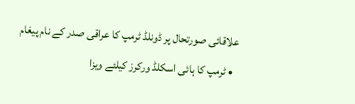علاقائی صورتحال پر ڈونلڈ ٹرمپ کا عراقی صدر کے نام پیغام
  • ٹرمپ کا ہائی اسکلڈ ورکرز کیلئے ویزا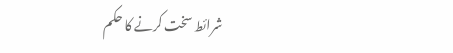شرائط سخت کرنے کا حکم